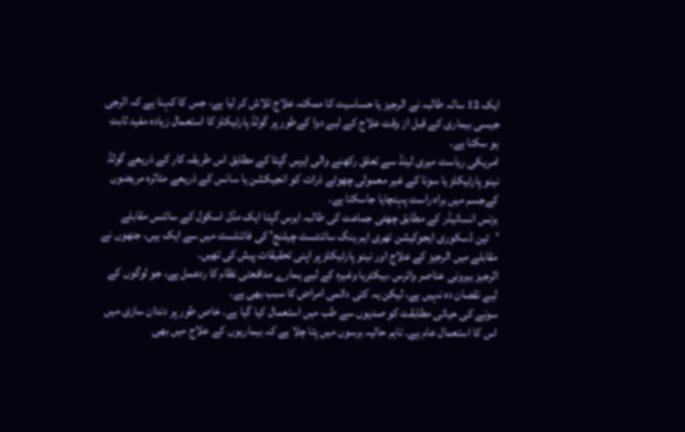ایک 12 سالہ طالبہ نے الرجیز یا حساسیت کا ممکنہ علاج تلاش کر لیا ہے، جس کا کہنا ہے کہ الرجی جیسی بیماری کے قبل از وقت علاج کے لیے دوا کےطور پر گولڈ پارٹیکلز کا استعمال زیادہ مفید ثابت ہو سکتا ہے۔
امریکی ریاست میری لینڈ سے تعلق رکھنے والی ایرس گپتا کے مطابق اس طریقہ کار کے ذریعے گولڈ نینو پارٹیکلز یا سونا کے غیر معمولی چھوٹے ذرات کو انجیکشن یا سانس کے ذریعے متاثرہ مریضوں کےجسم میں براہ راست پہنچایا جاسکتا ہے۔
بزنس انسائیڈر کے مطابق چھٹی جماعت کی طالبہ ایرس گپتا ایک مڈل اسکول کے سائنس مقابلے 'ٹین ڈسکوری ایجوکیشن تھری ایم ینگ سائنٹسٹ چیلنج' کی فائنلسٹ میں سے ایک ہیں، جنھوں نے مقابلے میں الرجیز کے علاج اور نینو پارٹیکلز پر اپنی تحقیقات پیش کی تھیں۔
الرجیز بیرونی عناصر وائرس ،بیکٹریا وغیرہ کے لیے ہمارے مدافعتی نظام کا ردعمل ہے، جو لوگوں کے لیے نقصان دہ نہیں ہے، لیکن یہ کئی دائمی امراض کا سبب بھی ہے۔
سونے کی حیاتی مطابقت کو صدیوں سے طب میں استعمال کیا گیا ہے۔ خاص طور پر دندان سازی میں اس کا استعمال عام ہے۔ تاہم حالیہ برسوں میں پتا چلا ہے کہ بیماریوں کے علاج میں بھی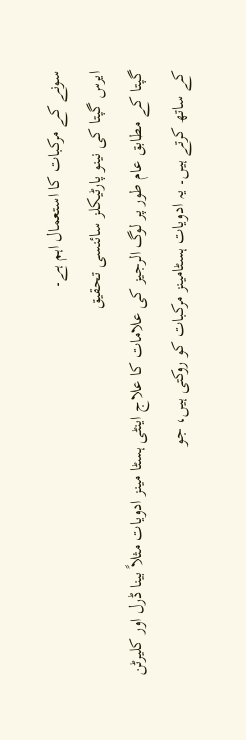سونے کے مرکبات کا استعمال اہم ہے۔
ایرس گپتا کی نینو پارٹیکلز سائنسی تحقیق
گپتا کے مطابق عام طور پر لوگ الرجیز کی علامات کا علاج اینٹی ہسٹا مینز ادویات مثلاً بینا ڈرل اور کلیرٹن کے ساتھ کرتے ہیں۔ یہ ادویات ہسٹامینز مرکبات کو روکتی ہیں، جو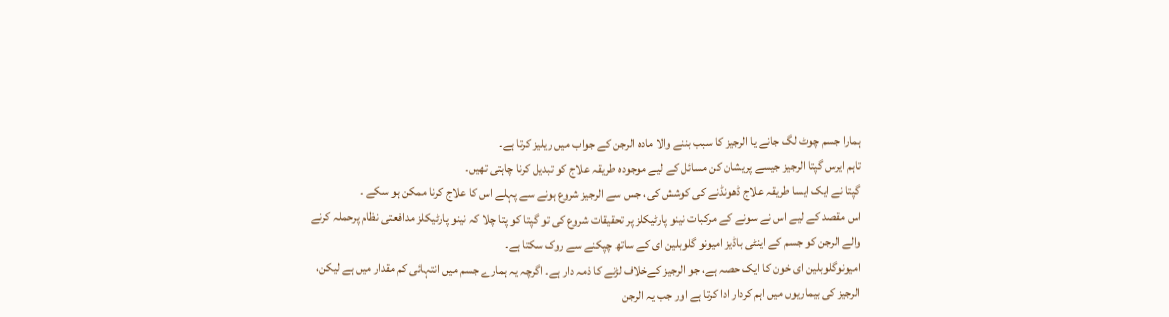ہمارا جسم چوٹ لگ جانے یا الرجیز کا سبب بننے والا مادہ الرجن کے جواب میں ریلیز کرتا ہے۔
تاہم ایرس گپتا الرجیز جیسے پریشان کن مسائل کے لیے موجودہ طریقہ علاج کو تبدیل کرنا چاہتی تھیں۔
گپتا نے ایک ایسا طریقہ علاج ڈھونڈنے کی کوشش کی، جس سے الرجیز شروع ہونے سے پہلے اس کا علاج کرنا ممکن ہو سکے ۔
اس مقصد کے لیے اس نے سونے کے مرکبات نینو پارٹیکلز پر تحقیقات شروع کی تو گپتا کو پتا چلا کہ نینو پارٹیکلز مدافعتی نظام پرحملہ کرنے والے الرجن کو جسم کے اینٹی باڈیز امیونو گلوبلین ای کے ساتھ چپکنے سے روک سکتا ہے۔
امیونوگلوبلین ای خون کا ایک حصہ ہے، جو الرجیز کےخلاف لڑنے کا ذمہ دار ہے۔ اگرچہ یہ ہمارے جسم میں انتہائی کم مقدار میں ہے لیکن، الرجیز کی بیماریوں میں اہم کردار ادا کرتا ہے اور جب یہ الرجن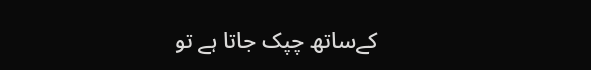کےساتھ چپک جاتا ہے تو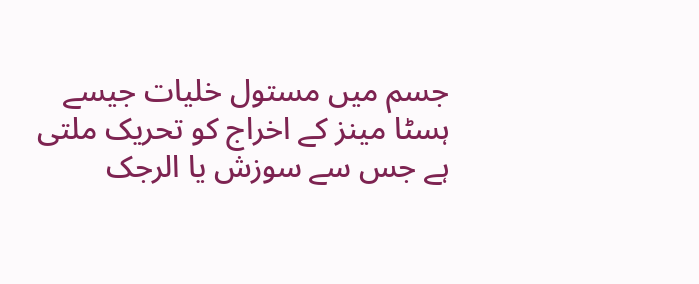جسم میں مستول خلیات جیسے ہسٹا مینز کے اخراج کو تحریک ملتی ہے جس سے سوزش یا الرجک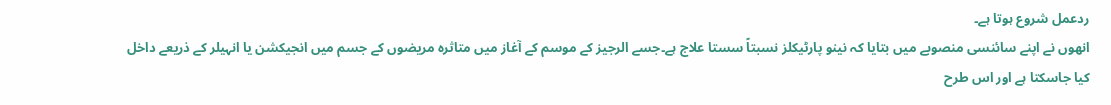ردعمل شروع ہوتا ہے۔
انھوں نے اپنے سائنسی منصوبے میں بتایا کہ نینو پارٹیکلز نسبتاً سستا علاج ہے۔جسے الرجیز کے موسم کے آغاز میں متاثرہ مریضوں کے جسم میں انجیکشن یا انہیلر کے ذریعے داخل کیا جاسکتا ہے اور اس طرح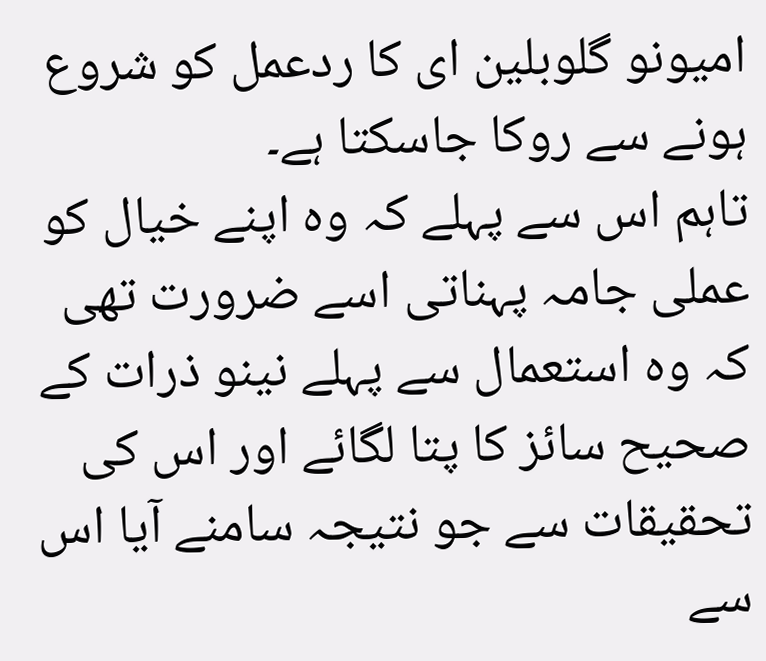امیونو گلوبلین ای کا ردعمل کو شروع ہونے سے روکا جاسکتا ہے۔
تاہم اس سے پہلے کہ وہ اپنے خیال کو عملی جامہ پہناتی اسے ضرورت تھی کہ وہ استعمال سے پہلے نینو ذرات کے صحیح سائز کا پتا لگائے اور اس کی تحقیقات سے جو نتیجہ سامنے آیا اس سے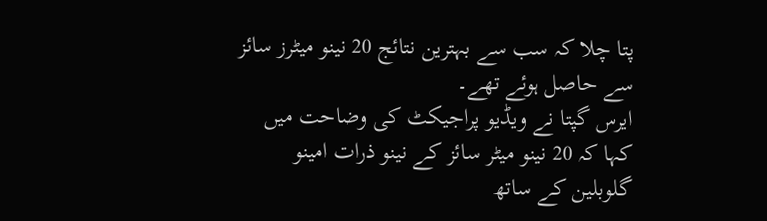پتا چلا کہ سب سے بہترین نتائج 20 نینو میٹرز سائز سے حاصل ہوئے تھے۔
ایرس گپتا نے ویڈیو پراجیکٹ کی وضاحت میں کہا کہ 20 نینو میٹر سائز کے نینو ذرات امینو گلوبلین کے ساتھ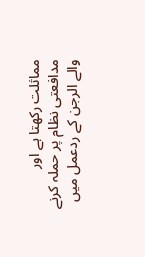مماثلت رکھتا ہے اور مدافعتی نظام پر حملہ کرنے والے الرجن کے ردعمل میں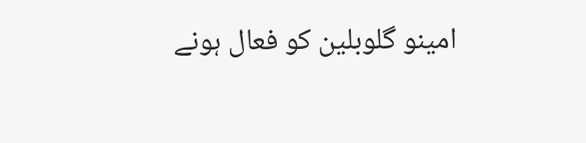امینو گلوبلین کو فعال ہونے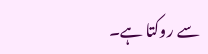سے روکتا ہے۔